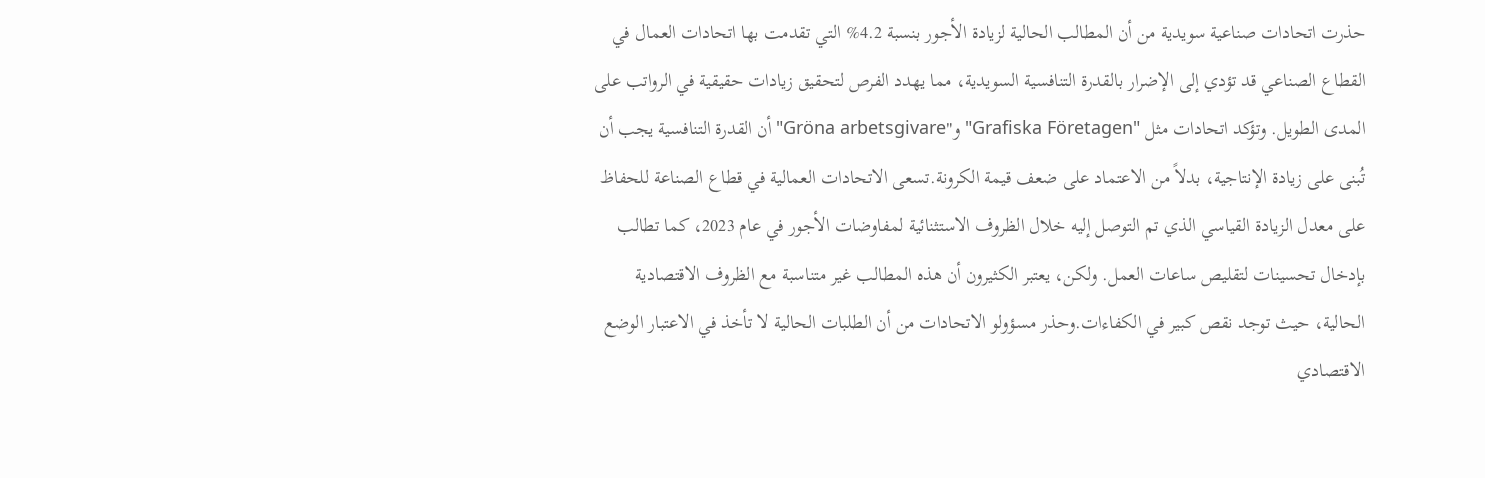حذرت اتحادات صناعية سويدية من أن المطالب الحالية لزيادة الأجور بنسبة 4.2% التي تقدمت بها اتحادات العمال في القطاع الصناعي قد تؤدي إلى الإضرار بالقدرة التنافسية السويدية، مما يهدد الفرص لتحقيق زيادات حقيقية في الرواتب على المدى الطويل. وتؤكد اتحادات مثل "Grafiska Företagen" و"Gröna arbetsgivare" أن القدرة التنافسية يجب أن تُبنى على زيادة الإنتاجية، بدلاً من الاعتماد على ضعف قيمة الكرونة.تسعى الاتحادات العمالية في قطاع الصناعة للحفاظ على معدل الزيادة القياسي الذي تم التوصل إليه خلال الظروف الاستثنائية لمفاوضات الأجور في عام 2023، كما تطالب بإدخال تحسينات لتقليص ساعات العمل. ولكن، يعتبر الكثيرون أن هذه المطالب غير متناسبة مع الظروف الاقتصادية الحالية، حيث توجد نقص كبير في الكفاءات.وحذر مسؤولو الاتحادات من أن الطلبات الحالية لا تأخذ في الاعتبار الوضع الاقتصادي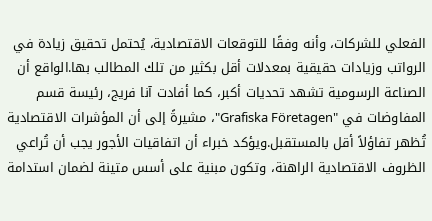الفعلي للشركات، وأنه وفقًا للتوقعات الاقتصادية، يُحتمل تحقيق زيادة في الرواتب وزيادات حقيقية بمعدلات أقل بكثير من تلك المطالب بها.الواقع أن الصناعة الرسومية تشهد تحديات أكبر، كما أفادت آنا فريج، رئيسة قسم المفاوضات في "Grafiska Företagen"، مشيرةً إلى أن المؤشرات الاقتصادية تُظهر تفاؤلاً أقل بالمستقبل.ويؤكد خبراء أن اتفاقيات الأجور يجب أن تُراعي الظروف الاقتصادية الراهنة، وتكون مبنية على أسس متينة لضمان استدامة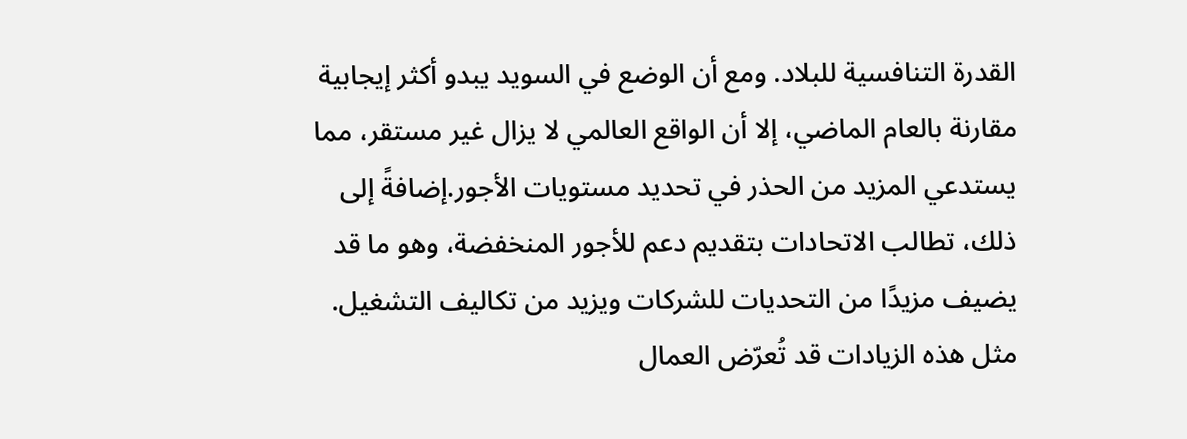القدرة التنافسية للبلاد. ومع أن الوضع في السويد يبدو أكثر إيجابية مقارنة بالعام الماضي، إلا أن الواقع العالمي لا يزال غير مستقر، مما يستدعي المزيد من الحذر في تحديد مستويات الأجور.إضافةً إلى ذلك، تطالب الاتحادات بتقديم دعم للأجور المنخفضة، وهو ما قد يضيف مزيدًا من التحديات للشركات ويزيد من تكاليف التشغيل. مثل هذه الزيادات قد تُعرّض العمال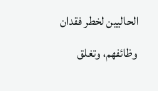الحاليين لخطر فقدان وظائفهم، وتغلق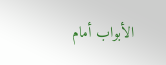الأبواب أمام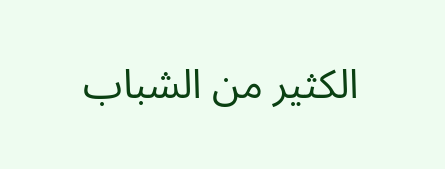الكثير من الشباب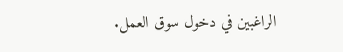الراغبين في دخول سوق العمل.